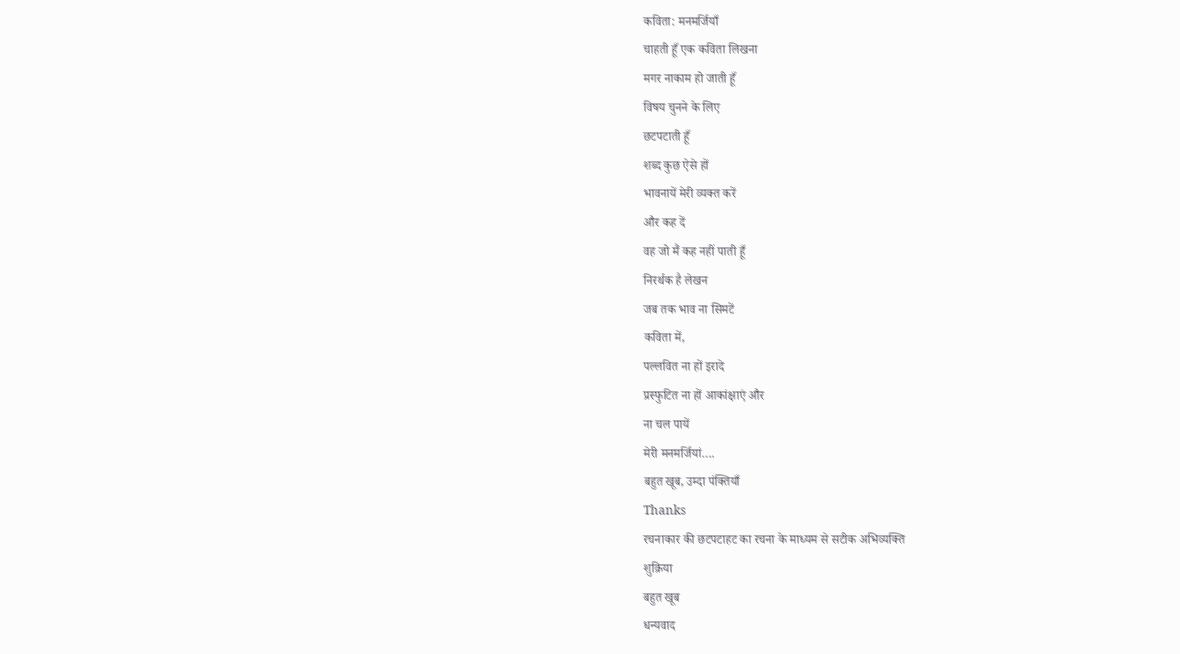कविता: मनमर्जियाँ
चाहती हूँ एक कविता लिखना
मगर नाकाम हो जाती हूँ
विषय चुनने के लिए
छटपटाती हूँ
शब्द कुछ ऐसे हों
भावनायें मेरी व्यक्त करें
और कह दें
वह जो मैं कह नहीं पाती हूँ
निरर्थक है लेखन
जब तक भाव ना सिमटें
कविता में,
पल्लवित ना हों इरादे
प्रस्फुटित ना हों आकांक्षाएं और
ना चल पायें
मेरी मनमर्जियां….
बहुत खूब, उम्दा पंक्तियाँ
Thanks
रचनाकार की छटपटाहट का रचना के माध्यम से सटीक अभिव्यक्ति
शुक्रिया
बहुत खूब
धन्यवाद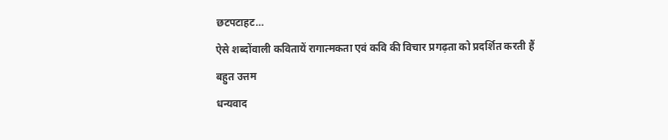छटपटाहट…
ऐसे शब्दोंवाली कवितायें रागात्मकता एवं कवि की विचार प्रगढ़ता को प्रदर्शित करती हैं
बहुत उत्तम
धन्यवाद